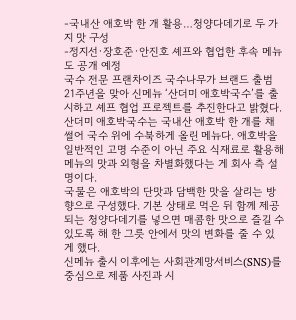-국내산 애호박 한 개 활용…청양다데기로 두 가지 맛 구성
-정지선·장호준·안진호 셰프와 협업한 후속 메뉴도 공개 예정
국수 전문 프랜차이즈 국수나무가 브랜드 출범 21주년을 맞아 신메뉴 ‘산더미 애호박국수’를 출시하고 셰프 협업 프로젝트를 추진한다고 밝혔다.
산더미 애호박국수는 국내산 애호박 한 개를 채 썰어 국수 위에 수북하게 올린 메뉴다. 애호박을 일반적인 고명 수준이 아닌 주요 식재료로 활용해 메뉴의 맛과 외형을 차별화했다는 게 회사 측 설명이다.
국물은 애호박의 단맛과 담백한 맛을 살리는 방향으로 구성했다. 기본 상태로 먹은 뒤 함께 제공되는 청양다데기를 넣으면 매콤한 맛으로 즐길 수 있도록 해 한 그릇 안에서 맛의 변화를 줄 수 있게 했다.
신메뉴 출시 이후에는 사회관계망서비스(SNS)를 중심으로 제품 사진과 시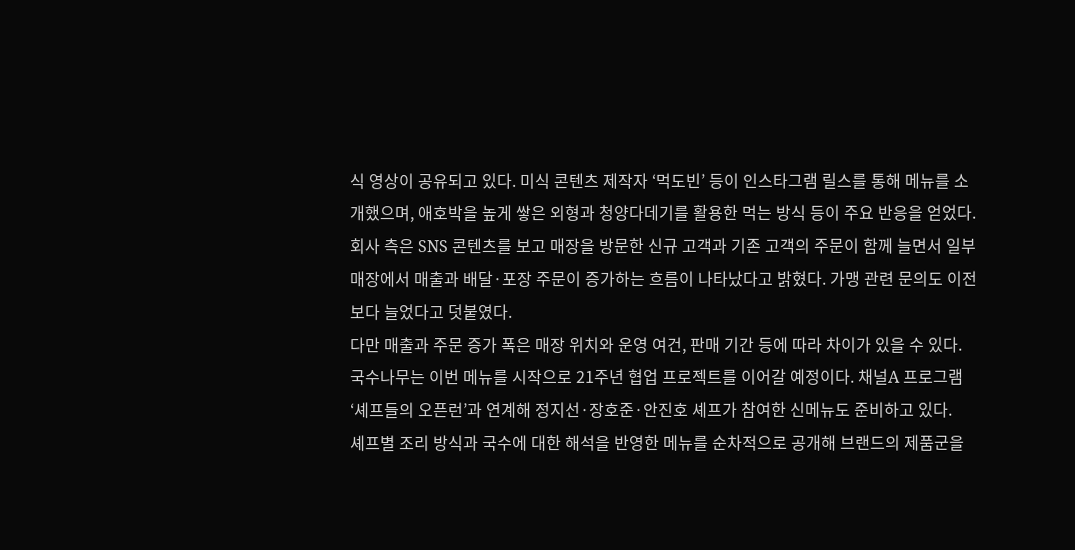식 영상이 공유되고 있다. 미식 콘텐츠 제작자 ‘먹도빈’ 등이 인스타그램 릴스를 통해 메뉴를 소개했으며, 애호박을 높게 쌓은 외형과 청양다데기를 활용한 먹는 방식 등이 주요 반응을 얻었다.
회사 측은 SNS 콘텐츠를 보고 매장을 방문한 신규 고객과 기존 고객의 주문이 함께 늘면서 일부 매장에서 매출과 배달·포장 주문이 증가하는 흐름이 나타났다고 밝혔다. 가맹 관련 문의도 이전보다 늘었다고 덧붙였다.
다만 매출과 주문 증가 폭은 매장 위치와 운영 여건, 판매 기간 등에 따라 차이가 있을 수 있다.
국수나무는 이번 메뉴를 시작으로 21주년 협업 프로젝트를 이어갈 예정이다. 채널A 프로그램 ‘셰프들의 오픈런’과 연계해 정지선·장호준·안진호 셰프가 참여한 신메뉴도 준비하고 있다.
셰프별 조리 방식과 국수에 대한 해석을 반영한 메뉴를 순차적으로 공개해 브랜드의 제품군을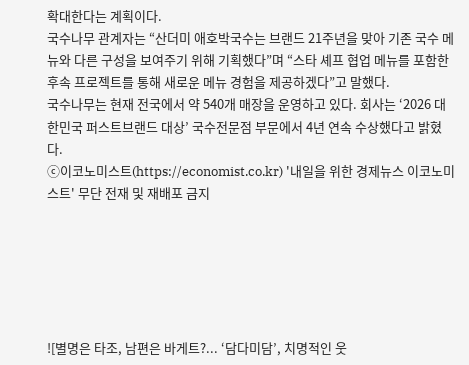확대한다는 계획이다.
국수나무 관계자는 “산더미 애호박국수는 브랜드 21주년을 맞아 기존 국수 메뉴와 다른 구성을 보여주기 위해 기획했다”며 “스타 셰프 협업 메뉴를 포함한 후속 프로젝트를 통해 새로운 메뉴 경험을 제공하겠다”고 말했다.
국수나무는 현재 전국에서 약 540개 매장을 운영하고 있다. 회사는 ‘2026 대한민국 퍼스트브랜드 대상’ 국수전문점 부문에서 4년 연속 수상했다고 밝혔다.
ⓒ이코노미스트(https://economist.co.kr) '내일을 위한 경제뉴스 이코노미스트' 무단 전재 및 재배포 금지






![별명은 타조, 남편은 바게트?... ‘담다미담’, 치명적인 웃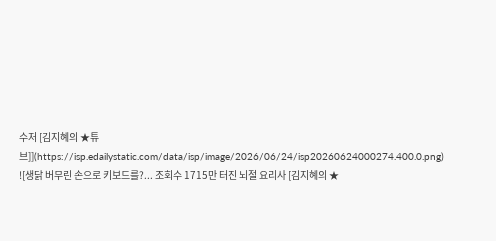수저 [김지혜의 ★튜브]](https://isp.edailystatic.com/data/isp/image/2026/06/24/isp20260624000274.400.0.png)
![생닭 버무린 손으로 키보드를?... 조회수 1715만 터진 뇌절 요리사 [김지혜의 ★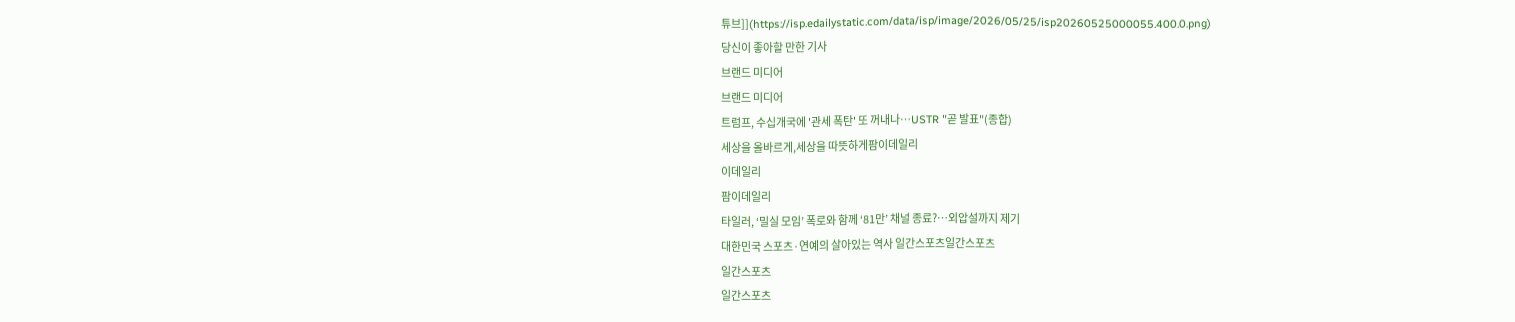튜브]](https://isp.edailystatic.com/data/isp/image/2026/05/25/isp20260525000055.400.0.png)
당신이 좋아할 만한 기사
브랜드 미디어
브랜드 미디어
트럼프, 수십개국에 '관세 폭탄' 또 꺼내나…USTR "곧 발표"(종합)
세상을 올바르게,세상을 따뜻하게팜이데일리
이데일리
팜이데일리
타일러, ‘밀실 모임’ 폭로와 함께 ‘81만’ 채널 종료?…외압설까지 제기
대한민국 스포츠·연예의 살아있는 역사 일간스포츠일간스포츠
일간스포츠
일간스포츠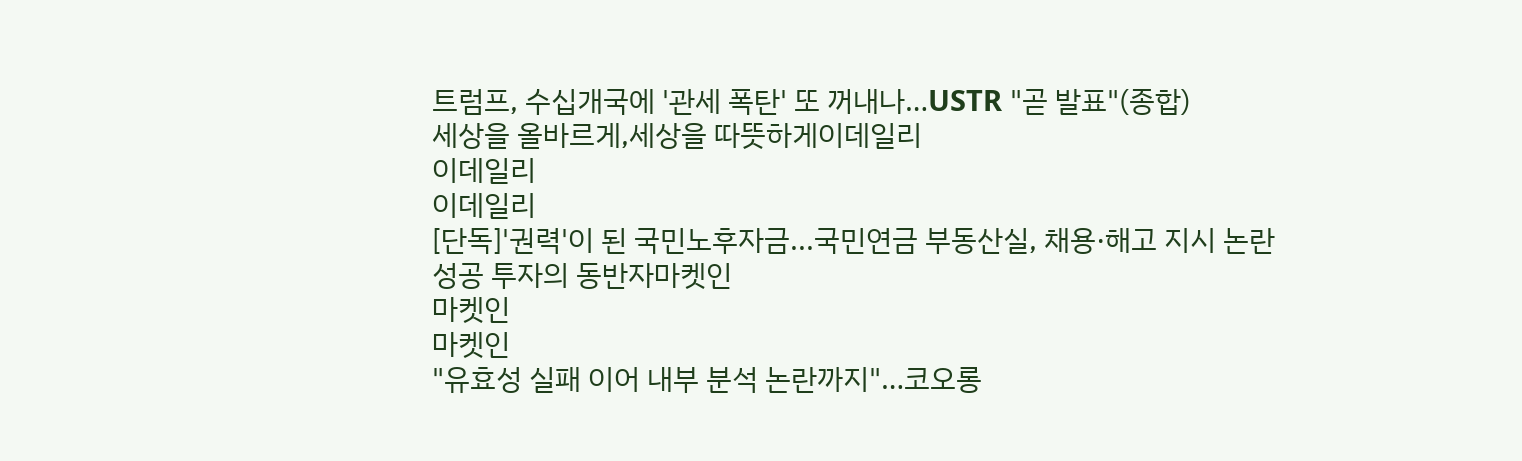트럼프, 수십개국에 '관세 폭탄' 또 꺼내나…USTR "곧 발표"(종합)
세상을 올바르게,세상을 따뜻하게이데일리
이데일리
이데일리
[단독]'권력'이 된 국민노후자금...국민연금 부동산실, 채용·해고 지시 논란
성공 투자의 동반자마켓인
마켓인
마켓인
"유효성 실패 이어 내부 분석 논란까지"…코오롱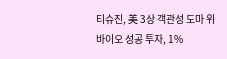티슈진, 美 3상 객관성 도마 위
바이오 성공 투자, 1%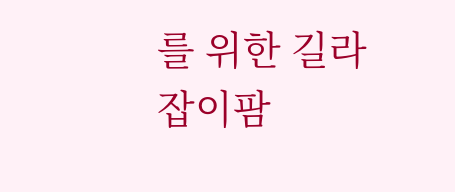를 위한 길라잡이팜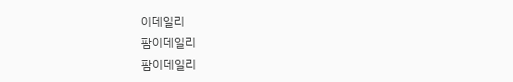이데일리
팜이데일리
팜이데일리